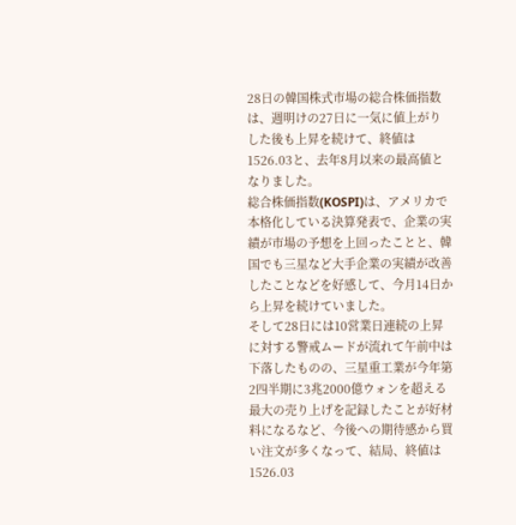28日の韓国株式市場の総合株価指数は、週明けの27日に一気に値上がりした後も上昇を続けて、終値は1526.03と、去年8月以来の最高値となりました。
総合株価指数(KOSPI)は、アメリカで本格化している決算発表で、企業の実績が市場の予想を上回ったことと、韓国でも三星など大手企業の実績が改善したことなどを好感して、今月14日から上昇を続けていました。
そして28日には10営業日連続の上昇に対する警戒ムードが流れて午前中は下落したものの、三星重工業が今年第2四半期に3兆2000億ウォンを超える最大の売り上げを記録したことが好材料になるなど、今後への期待感から買い注文が多くなって、結局、終値は1526.03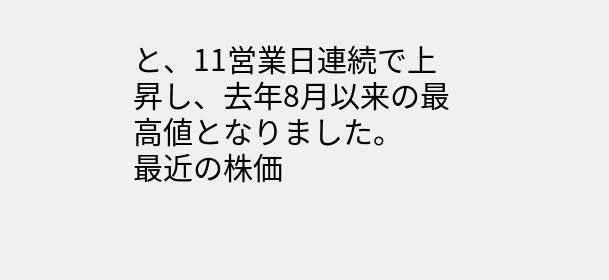と、11営業日連続で上昇し、去年8月以来の最高値となりました。
最近の株価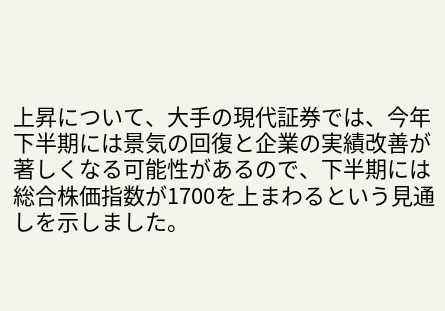上昇について、大手の現代証券では、今年下半期には景気の回復と企業の実績改善が著しくなる可能性があるので、下半期には総合株価指数が1700を上まわるという見通しを示しました。